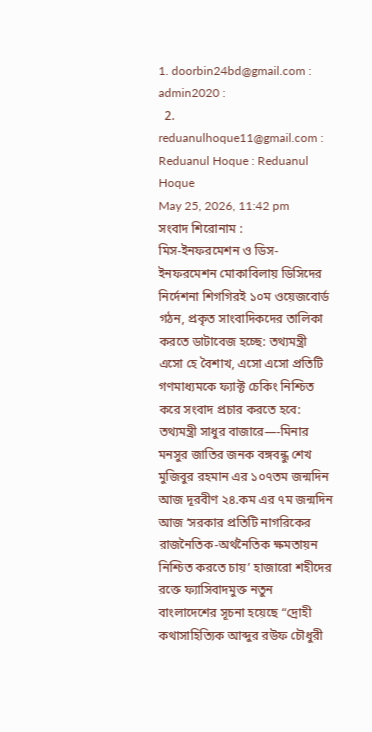1. doorbin24bd@gmail.com : admin2020 :
  2. reduanulhoque11@gmail.com : Reduanul Hoque : Reduanul Hoque
May 25, 2026, 11:42 pm
সংবাদ শিরোনাম :
মিস-ইনফরমেশন ও ডিস-ইনফরমেশন মোকাবিলায় ডিসিদের নির্দেশনা শিগগিরই ১০ম ওয়েজবোর্ড গঠন, প্রকৃত সাংবাদিকদের তালিকা করতে ডাটাবেজ হচ্ছে: তথ্যমন্ত্রী এসো হে বৈশাখ, এসো এসো প্রতিটি গণমাধ্যমকে ফ্যাক্ট চেকিং নিশ্চিত করে সংবাদ প্রচার করতে হবে: তথ্যমন্ত্রী সাধুর বাজারে—-মিনার মনসুর জাতির জনক বঙ্গবন্ধু শেখ মুজিবুর রহমান এর ১০৭তম জন্মদিন আজ দূরবীণ ২৪.কম এর ৭ম জন্মদিন আজ ‘সরকার প্রতিটি নাগরিকের রাজনৈতিক-অর্থনৈতিক ক্ষমতায়ন নিশ্চিত করতে চায়’ হাজারো শহীদের রক্তে ফ্যাসিবাদমুক্ত নতুন বাংলাদেশের সূচনা হয়েছে “দ্রোহী কথাসাহিত্যিক আব্দুর রউফ চৌধুরী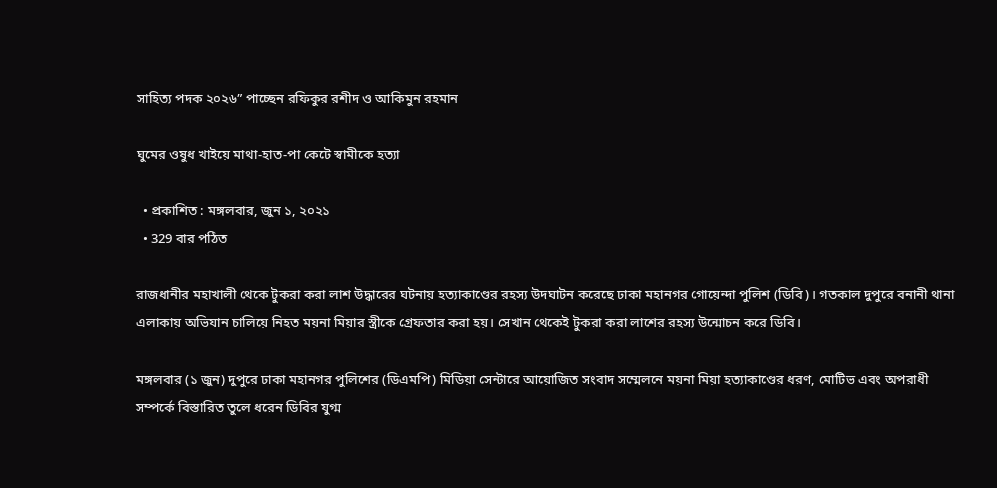সাহিত্য পদক ২০২৬” পাচ্ছেন রফিকুর রশীদ ও আকিমুন রহমান

ঘুমের ওষুধ খাইয়ে মাথা-হাত-পা কেটে স্বামীকে হত্যা

  • প্রকাশিত : মঙ্গলবার, জুন ১, ২০২১
  • 329 বার পঠিত

রাজধানীর মহাখালী থেকে টুকরা করা লাশ উদ্ধারের ঘটনায় হত্যাকাণ্ডের রহস্য উদঘাটন করেছে ঢাকা মহানগর গোয়েন্দা পুলিশ (ডিবি)। গতকাল দুপুরে বনানী থানা এলাকায় অভিযান চালিয়ে নিহত ময়না মিয়ার স্ত্রীকে গ্রেফতার করা হয়। সেখান থেকেই টুকরা করা লাশের রহস্য উন্মোচন করে ডিবি।

মঙ্গলবার (১ জুন) দুপুরে ঢাকা মহানগর পুলিশের (ডিএমপি) মিডিয়া সেন্টারে আয়োজিত সংবাদ সম্মেলনে ময়না মিয়া হত্যাকাণ্ডের ধরণ, মোটিভ এবং অপরাধী সম্পর্কে বিস্তারিত তুলে ধরেন ডিবির যুগ্ম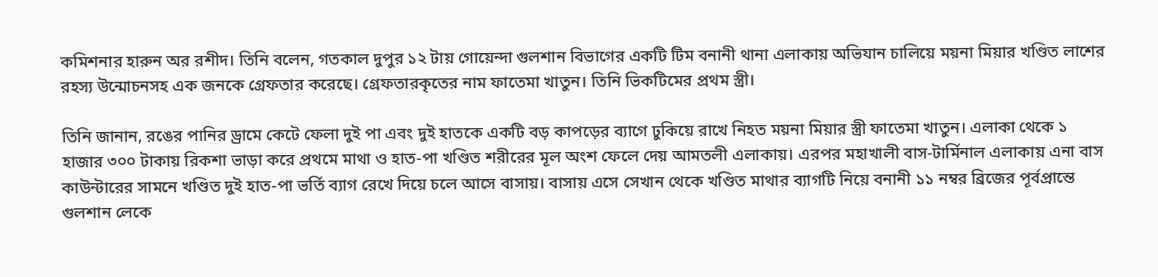কমিশনার হারুন অর রশীদ। তিনি বলেন, গতকাল দুপুর ১২ টায় গোয়েন্দা গুলশান বিভাগের একটি টিম বনানী থানা এলাকায় অভিযান চালিয়ে ময়না মিয়ার খণ্ডিত লাশের রহস্য উন্মোচনসহ এক জনকে গ্রেফতার করেছে। গ্রেফতারকৃতের নাম ফাতেমা খাতুন। তিনি ভিকটিমের প্রথম স্ত্রী।

তিনি জানান, রঙের পানির ড্রামে কেটে ফেলা দুই পা এবং দুই হাতকে একটি বড় কাপড়ের ব্যাগে ঢুকিয়ে রাখে নিহত ময়না মিয়ার স্ত্রী ফাতেমা খাতুন। এলাকা থেকে ১ হাজার ৩০০ টাকায় রিকশা ভাড়া করে প্রথমে মাথা ও হাত-পা খণ্ডিত শরীরের মূল অংশ ফেলে দেয় আমতলী এলাকায়। এরপর মহাখালী বাস-টার্মিনাল এলাকায় এনা বাস কাউন্টারের সামনে খণ্ডিত দুই হাত-পা ভর্তি ব্যাগ রেখে দিয়ে চলে আসে বাসায়। বাসায় এসে সেখান থেকে খণ্ডিত মাথার ব্যাগটি নিয়ে বনানী ১১ নম্বর ব্রিজের পূর্বপ্রান্তে গুলশান লেকে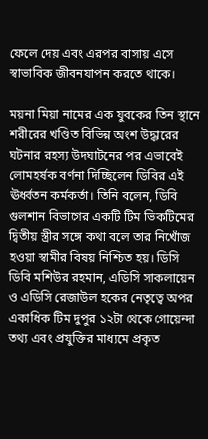ফেলে দেয় এবং এরপর বাসায় এসে স্বাভাবিক জীবনযাপন করতে থাকে।

ময়না মিয়া নামের এক যুবকের তিন স্থানে শরীরের খণ্ডিত বিভিন্ন অংশ উদ্ধারের ঘটনার রহস্য উদঘাটনের পর এভাবেই লোমহর্ষক বর্ণনা দিচ্ছিলেন ডিবির এই ঊর্ধ্বতন কর্মকর্তা। তিনি বলেন, ডিবি গুলশান বিভাগের একটি টিম ভিকটিমের দ্বিতীয় স্ত্রীর সঙ্গে কথা বলে তার নিখোঁজ হওয়া স্বামীর বিষয় নিশ্চিত হয়। ডিসি ডিবি মশিউর রহমান, এডিসি সাকলায়েন ও এডিসি রেজাউল হকের নেতৃত্বে অপর একাধিক টিম দুপুর ১২টা থেকে গোয়েন্দা তথ্য এবং প্রযুক্তির মাধ্যমে প্রকৃত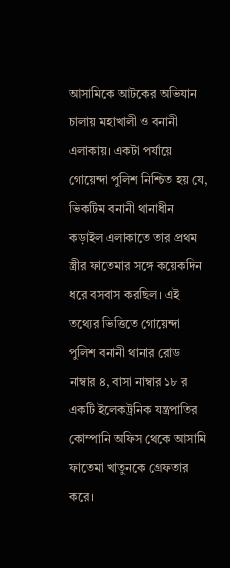আসামিকে আটকের অভিযান চালায় মহাখালী ও বনানী এলাকায়। একটা পর্যায়ে গোয়েন্দা পুলিশ নিশ্চিত হয় যে, ভিকটিম বনানী থানাধীন কড়াইল এলাকাতে তার প্রথম স্ত্রীর ফাতেমার সঙ্গে কয়েকদিন ধরে বসবাস করছিল। এই তথ্যের ভিত্তিতে গোয়েন্দা পুলিশ বনানী থানার রোড নাম্বার ৪, বাসা নাম্বার ১৮ র একটি ইলেকট্রনিক যন্ত্রপাতির কোম্পানি অফিস থেকে আসামি ফাতেমা খাতুনকে গ্রেফতার করে।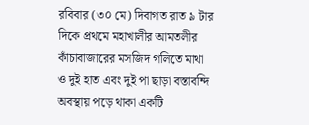রবিবার (৩০ মে) দিবাগত রাত ৯ টার দিকে প্রথমে মহাখালীর আমতলীর কাঁচাবাজারের মসজিদ গলিতে মাথা ও দুই হাত এবং দুই পা ছাড়া বস্তাবন্দি অবস্থায় পড়ে থাকা একটি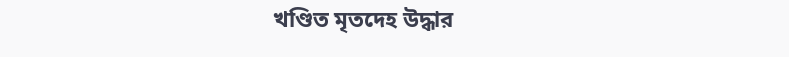খণ্ডিত মৃতদেহ উদ্ধার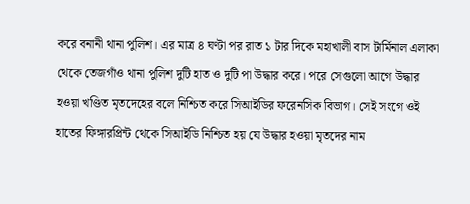করে বনানী থানা পুলিশ। এর মাত্র ৪ ঘণ্টা পর রাত ১ টার দিকে মহাখালী বাস টার্মিনাল এলাকা থেকে তেজগাঁও থানা পুলিশ দুটি হাত ও দুটি পা উদ্ধার করে। পরে সেগুলো আগে উদ্ধার হওয়া খণ্ডিত মৃতদেহের বলে নিশ্চিত করে সিআইডির ফরেনসিক বিভাগ। সেই সংগে ওই হাতের ফিঙ্গারপ্রিন্ট থেকে সিআইডি নিশ্চিত হয় যে উদ্ধার হওয়া মৃতদের নাম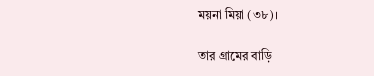ময়না মিয়া (৩৮)।

তার গ্রামের বাড়ি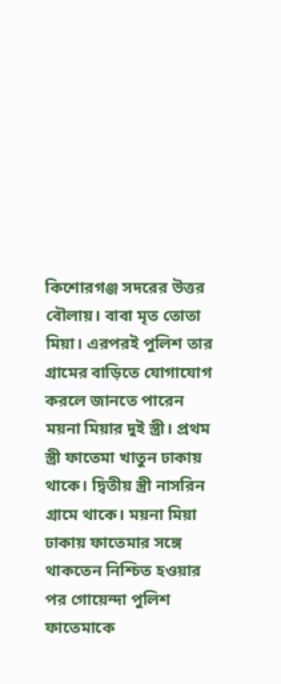কিশোরগঞ্জ সদরের উত্তর বৌলায়। বাবা মৃত তোতা মিয়া। এরপরই পুলিশ তার গ্রামের বাড়িতে যোগাযোগ করলে জানতে পারেন ময়না মিয়ার দুই স্ত্রী। প্রথম স্ত্রী ফাতেমা খাতুন ঢাকায় থাকে। দ্বিতীয় স্ত্রী নাসরিন গ্রামে থাকে। ময়না মিয়া ঢাকায় ফাতেমার সঙ্গে থাকতেন নিশ্চিত হওয়ার পর গোয়েন্দা পুলিশ ফাতেমাকে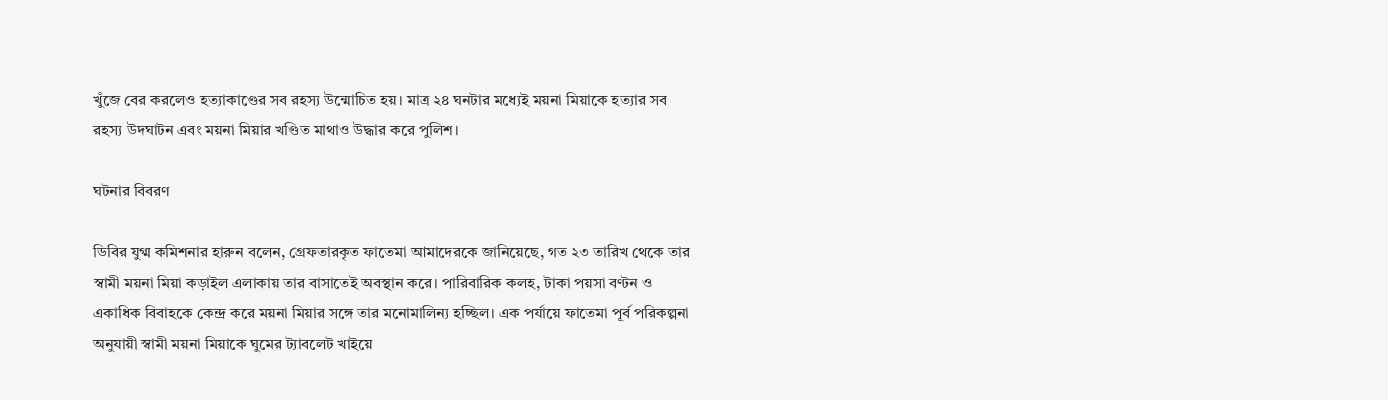খুঁজে বের করলেও হত্যাকাণ্ডের সব রহস্য উন্মোচিত হয়। মাত্র ২৪ ঘনটার মধ্যেই ময়না মিয়াকে হত্যার সব রহস্য উদঘাটন এবং ময়না মিয়ার খণ্ডিত মাথাও উদ্ধার করে পুলিশ।

ঘটনার বিবরণ

ডিবির যুগ্ম কমিশনার হারুন বলেন, গ্রেফতারকৃত ফাতেমা আমাদেরকে জানিয়েছে, গত ২৩ তারিখ থেকে তার স্বামী ময়না মিয়া কড়াইল এলাকায় তার বাসাতেই অবস্থান করে। পারিবারিক কলহ, টাকা পয়সা বণ্টন ও একাধিক বিবাহকে কেন্দ্র করে ময়না মিয়ার সঙ্গে তার মনোমালিন্য হচ্ছিল। এক পর্যায়ে ফাতেমা পূর্ব পরিকল্পনা অনুযায়ী স্বামী ময়না মিয়াকে ঘুমের ট্যাবলেট খাইয়ে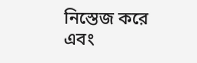নিস্তেজ করে এবং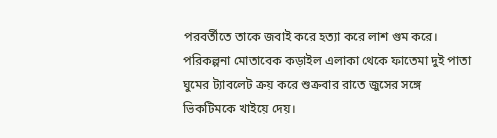পরবর্তীতে তাকে জবাই করে হত্যা করে লাশ গুম করে। পরিকল্পনা মোতাবেক কড়াইল এলাকা থেকে ফাতেমা দুই পাতা ঘুমের ট্যাবলেট ক্রয় করে শুক্রবার রাতে জুসের সঙ্গে ভিকটিমকে খাইয়ে দেয়।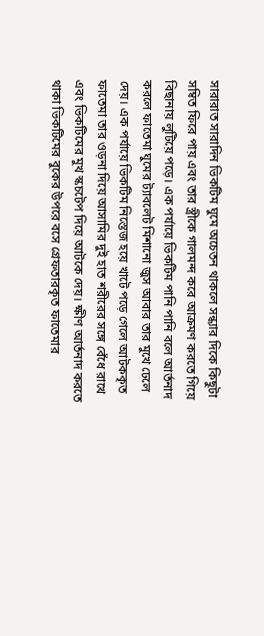সারারাত সারাদিন ভিকটিম ঘুমে অচেতন থাকলে সন্ধ্যার দিকে কিছুটা সম্বিত ফিরে পায় এবং তার স্ত্রীকে গালমন্দ করে আক্রমণ করতে গিয়ে বিছানায় লুটিয়ে পড়ে। এক পর্যায়ে ভিকটিম পানি পানি বলে আর্তনাদ করলে ফাতেমা ঘুমের ট্যাবলেট মিশানো জুস আবার তার মুখে ঢেলে দেয়। এক পর্যায়ে ভিকটিম নিস্তেজ হয়ে খাটে পড়ে গেলে আটককৃত ফাতেমা তার ওড়না দিয়ে আসামির দুই হাত শরীরের সঙ্গে বেঁধে রাখে এবং ভিকটিমের মুখ স্কচটেপ দিয়ে আটকে দেয়। ক্ষীণ আর্তনাদ করতে থাকা ভিকটিমের বুকের উপরে বসে গ্রেফতারকৃত ফাতেমার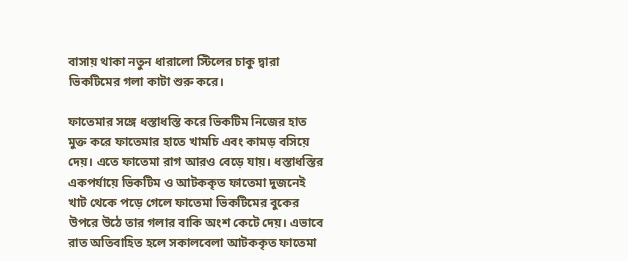বাসায় থাকা নতুন ধারালো স্টিলের চাকু দ্বারা ভিকটিমের গলা কাটা শুরু করে।

ফাতেমার সঙ্গে ধস্তাধস্তি করে ভিকটিম নিজের হাত মুক্ত করে ফাতেমার হাতে খামচি এবং কামড় বসিয়ে দেয়। এতে ফাতেমা রাগ আরও বেড়ে যায়। ধস্তাধস্তির একপর্যায়ে ভিকটিম ও আটককৃত ফাতেমা দুজনেই খাট থেকে পড়ে গেলে ফাতেমা ভিকটিমের বুকের উপরে উঠে তার গলার বাকি অংশ কেটে দেয়। এভাবে রাত অতিবাহিত হলে সকালবেলা আটককৃত ফাতেমা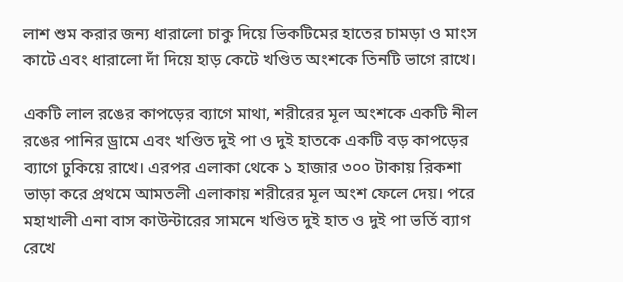লাশ শুম করার জন্য ধারালো চাকু দিয়ে ভিকটিমের হাতের চামড়া ও মাংস কাটে এবং ধারালো দাঁ দিয়ে হাড় কেটে খণ্ডিত অংশকে তিনটি ভাগে রাখে।

একটি লাল রঙের কাপড়ের ব্যাগে মাথা, শরীরের মূল অংশকে একটি নীল রঙের পানির ড্রামে এবং খণ্ডিত দুই পা ও দুই হাতকে একটি বড় কাপড়ের ব্যাগে ঢুকিয়ে রাখে। এরপর এলাকা থেকে ১ হাজার ৩০০ টাকায় রিকশা ভাড়া করে প্রথমে আমতলী এলাকায় শরীরের মূল অংশ ফেলে দেয়। পরে মহাখালী এনা বাস কাউন্টারের সামনে খণ্ডিত দুই হাত ও দুই পা ভর্তি ব্যাগ রেখে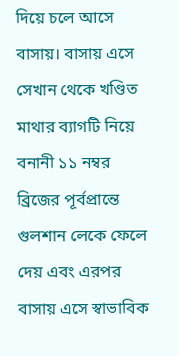দিয়ে চলে আসে বাসায়। বাসায় এসে সেখান থেকে খণ্ডিত মাথার ব্যাগটি নিয়ে বনানী ১১ নম্বর ব্রিজের পূর্বপ্রান্তে গুলশান লেকে ফেলে দেয় এবং এরপর বাসায় এসে স্বাভাবিক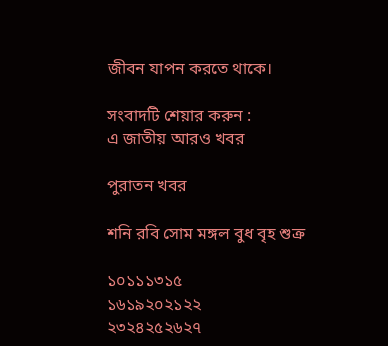জীবন যাপন করতে থাকে।

সংবাদটি শেয়ার করুন :
এ জাতীয় আরও খবর

পুরাতন খবর

শনি রবি সোম মঙ্গল বুধ বৃহ শুক্র

১০১১১৩১৫
১৬১৯২০২১২২
২৩২৪২৫২৬২৭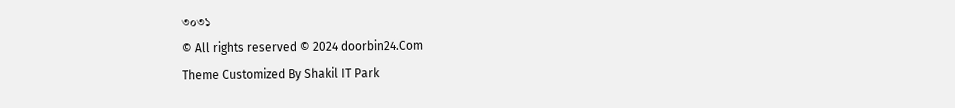৩০৩১
© All rights reserved © 2024 doorbin24.Com
Theme Customized By Shakil IT Park